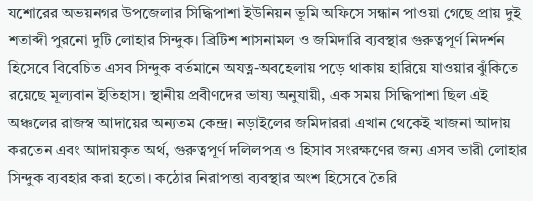যশোরের অভয়নগর উপজেলার সিদ্ধিপাশা ইউনিয়ন ভূমি অফিসে সন্ধান পাওয়া গেছে প্রায় দুই শতাব্দী পুরনো দুটি লোহার সিন্দুক। ব্রিটিশ শাসনামল ও জমিদারি ব্যবস্থার গুরুত্বপূর্ণ নিদর্শন হিসেবে বিবেচিত এসব সিন্দুক বর্তমানে অযত্ন-অবহেলায় পড়ে থাকায় হারিয়ে যাওয়ার ঝুঁকিতে রয়েছে মূল্যবান ইতিহাস। স্থানীয় প্রবীণদের ভাষ্য অনুযায়ী, এক সময় সিদ্ধিপাশা ছিল এই অঞ্চলের রাজস্ব আদায়ের অন্যতম কেন্দ্র। নড়াইলের জমিদাররা এখান থেকেই খাজনা আদায় করতেন এবং আদায়কৃত অর্থ, গুরুত্বপূর্ণ দলিলপত্র ও হিসাব সংরক্ষণের জন্য এসব ভারী লোহার সিন্দুক ব্যবহার করা হতো। কঠোর নিরাপত্তা ব্যবস্থার অংশ হিসেবে তৈরি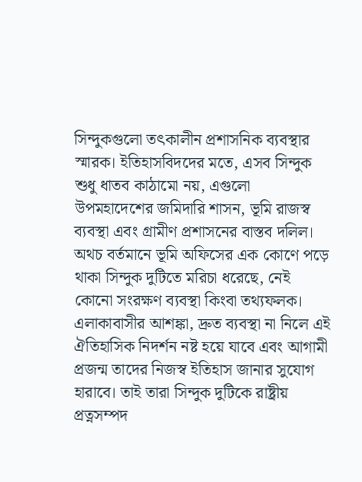সিন্দুকগুলো তৎকালীন প্রশাসনিক ব্যবস্থার স্মারক। ইতিহাসবিদদের মতে, এসব সিন্দুক শুধু ধাতব কাঠামো নয়, এগুলো উপমহাদেশের জমিদারি শাসন, ভূমি রাজস্ব ব্যবস্থা এবং গ্রামীণ প্রশাসনের বাস্তব দলিল। অথচ বর্তমানে ভূমি অফিসের এক কোণে পড়ে থাকা সিন্দুক দুটিতে মরিচা ধরেছে, নেই কোনো সংরক্ষণ ব্যবস্থা কিংবা তথ্যফলক।
এলাকাবাসীর আশঙ্কা, দ্রুত ব্যবস্থা না নিলে এই ঐতিহাসিক নিদর্শন নষ্ট হয়ে যাবে এবং আগামী প্রজন্ম তাদের নিজস্ব ইতিহাস জানার সুযোগ হারাবে। তাই তারা সিন্দুক দুটিকে রাষ্ট্রীয় প্রত্নসম্পদ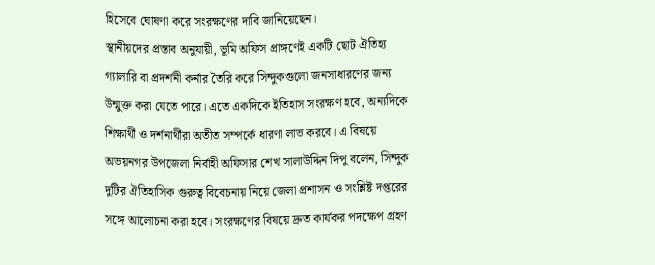হিসেবে ঘোষণা করে সংরক্ষণের দাবি জানিয়েছেন।
স্থানীয়দের প্রস্তাব অনুযায়ী, ভূমি অফিস প্রাঙ্গণেই একটি ছোট ঐতিহ্য গ্যালারি বা প্রদর্শনী কর্নার তৈরি করে সিন্দুকগুলো জনসাধারণের জন্য উন্মুক্ত করা যেতে পারে। এতে একদিকে ইতিহাস সংরক্ষণ হবে, অন্যদিকে শিক্ষার্থী ও দর্শনার্থীরা অতীত সম্পর্কে ধারণা লাভ করবে। এ বিষয়ে অভয়নগর উপজেলা নির্বাহী অফিসার শেখ সালাউদ্দিন দিপু বলেন, সিন্দুক দুটির ঐতিহাসিক গুরুত্ব বিবেচনায় নিয়ে জেলা প্রশাসন ও সংশ্লিষ্ট দপ্তরের সঙ্গে আলোচনা করা হবে। সংরক্ষণের বিষয়ে দ্রুত কার্যকর পদক্ষেপ গ্রহণ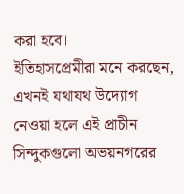করা হবে।
ইতিহাসপ্রেমীরা মনে করছেন, এখনই যথাযথ উদ্যোগ নেওয়া হলে এই প্রাচীন সিন্দুকগুলো অভয়নগরের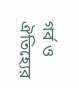গর্ব ও ঐতিহ্যের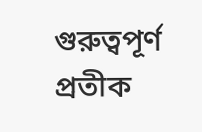গুরুত্বপূর্ণ প্রতীক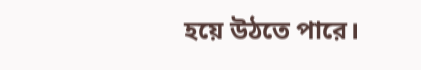হয়ে উঠতে পারে।